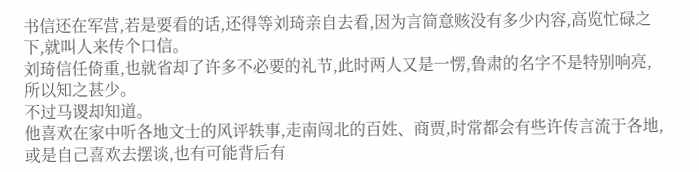书信还在军营,若是要看的话,还得等刘琦亲自去看,因为言简意赅没有多少内容,高览忙碌之下,就叫人来传个口信。
刘琦信任倚重,也就省却了许多不必要的礼节,此时两人又是一愣,鲁肃的名字不是特别响亮,所以知之甚少。
不过马谡却知道。
他喜欢在家中听各地文士的风评轶事,走南闯北的百姓、商贾,时常都会有些许传言流于各地,或是自己喜欢去摆谈,也有可能背后有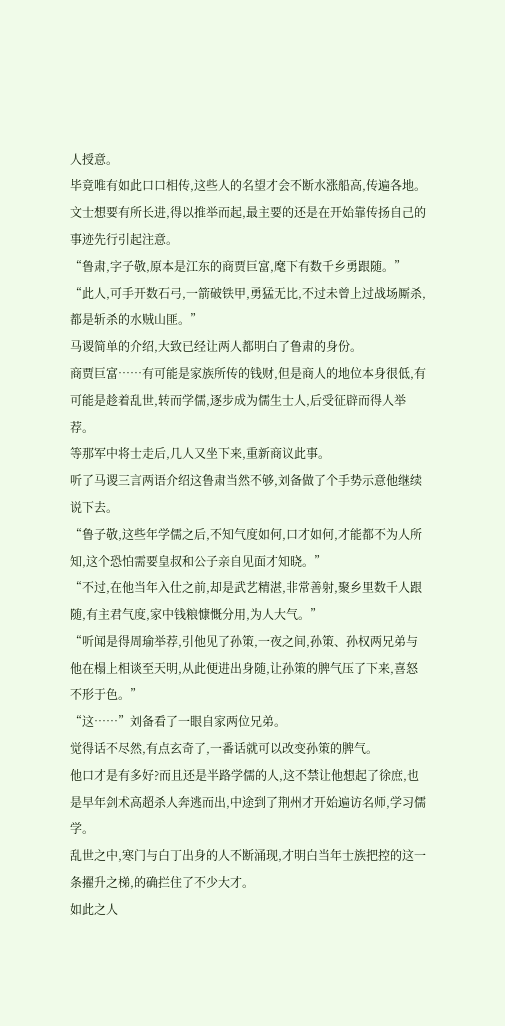人授意。
毕竟唯有如此口口相传,这些人的名望才会不断水涨船高,传遍各地。
文士想要有所长进,得以推举而起,最主要的还是在开始靠传扬自己的事迹先行引起注意。
“鲁肃,字子敬,原本是江东的商贾巨富,麾下有数千乡勇跟随。”
“此人,可手开数石弓,一箭破铁甲,勇猛无比,不过未曾上过战场厮杀,都是斩杀的水贼山匪。”
马谡简单的介绍,大致已经让两人都明白了鲁肃的身份。
商贾巨富……有可能是家族所传的钱财,但是商人的地位本身很低,有可能是趁着乱世,转而学儒,逐步成为儒生士人,后受征辟而得人举荐。
等那军中将士走后,几人又坐下来,重新商议此事。
听了马谡三言两语介绍这鲁肃当然不够,刘备做了个手势示意他继续说下去。
“鲁子敬,这些年学儒之后,不知气度如何,口才如何,才能都不为人所知,这个恐怕需要皇叔和公子亲自见面才知晓。”
“不过,在他当年入仕之前,却是武艺精湛,非常善射,聚乡里数千人跟随,有主君气度,家中钱粮慷慨分用,为人大气。”
“听闻是得周瑜举荐,引他见了孙策,一夜之间,孙策、孙权两兄弟与他在榻上相谈至天明,从此便进出身随,让孙策的脾气压了下来,喜怒不形于色。”
“这……”刘备看了一眼自家两位兄弟。
觉得话不尽然,有点玄奇了,一番话就可以改变孙策的脾气。
他口才是有多好?而且还是半路学儒的人,这不禁让他想起了徐庶,也是早年剑术高超杀人奔逃而出,中途到了荆州才开始遍访名师,学习儒学。
乱世之中,寒门与白丁出身的人不断涌现,才明白当年士族把控的这一条擢升之梯,的确拦住了不少大才。
如此之人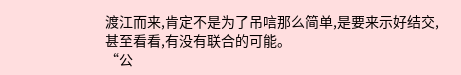渡江而来,肯定不是为了吊唁那么简单,是要来示好结交,甚至看看,有没有联合的可能。
“公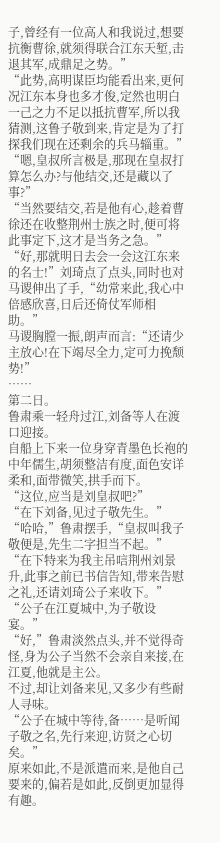子,曾经有一位高人和我说过,想要抗衡曹徐,就须得联合江东天堑,击退其军,成鼎足之势。”
“此势,高明谋臣均能看出来,更何况江东本身也多才俊,定然也明白一己之力不足以抵抗曹军,所以我猜测,这鲁子敬到来,肯定是为了打探我们现在还剩余的兵马辎重。”
“嗯,皇叔所言极是,那现在皇叔打算怎么办?与他结交,还是藏以了事?”
“当然要结交,若是他有心,趁着曹徐还在收整荆州士族之时,便可将此事定下,这才是当务之急。”
“好,那就明日去会一会这江东来的名士!”刘琦点了点头,同时也对马谡伸出了手,“幼常来此,我心中倍感欣喜,日后还倚仗军师相助。”
马谡胸膛一振,朗声而言:“还请少主放心!在下竭尽全力,定可力挽颓势!”
……
第二日。
鲁肃乘一轻舟过江,刘备等人在渡口迎接。
自船上下来一位身穿青墨色长袍的中年儒生,胡须整洁有度,面色安详柔和,面带微笑,拱手而下。
“这位,应当是刘皇叔吧?”
“在下刘备,见过子敬先生。”
“哈哈,”鲁肃摆手,“皇叔叫我子敬便是,先生二字担当不起。”
“在下特来为我主吊唁荆州刘景升,此事之前已书信告知,带来告慰之礼,还请刘琦公子来收下。”
“公子在江夏城中,为子敬设宴。”
“好,”鲁肃淡然点头,并不觉得奇怪,身为公子当然不会亲自来接,在江夏,他就是主公。
不过,却让刘备来见,又多少有些耐人寻味。
“公子在城中等待,备……是听闻子敬之名,先行来迎,访贤之心切矣。”
原来如此,不是派遣而来,是他自己要来的,偏若是如此,反倒更加显得有趣。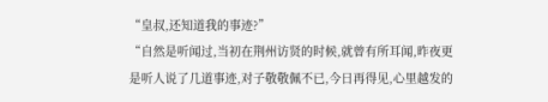“皇叔,还知道我的事迹?”
“自然是听闻过,当初在荆州访贤的时候,就曾有所耳闻,昨夜更是听人说了几道事迹,对子敬敬佩不已,今日再得见,心里越发的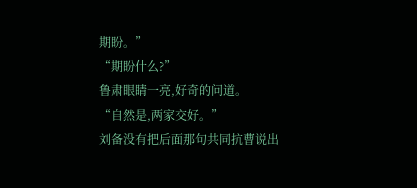期盼。”
“期盼什么?”
鲁肃眼睛一亮,好奇的问道。
“自然是,两家交好。”
刘备没有把后面那句共同抗曹说出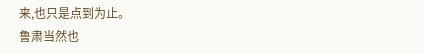来,也只是点到为止。
鲁肃当然也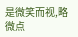是微笑而视,略微点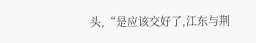头,“是应该交好了,江东与荆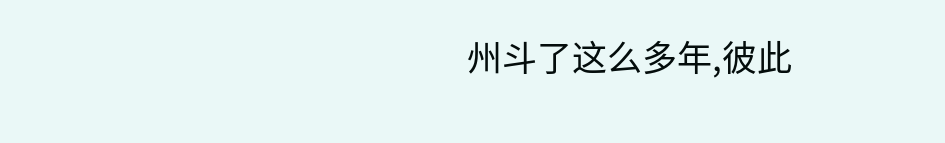州斗了这么多年,彼此